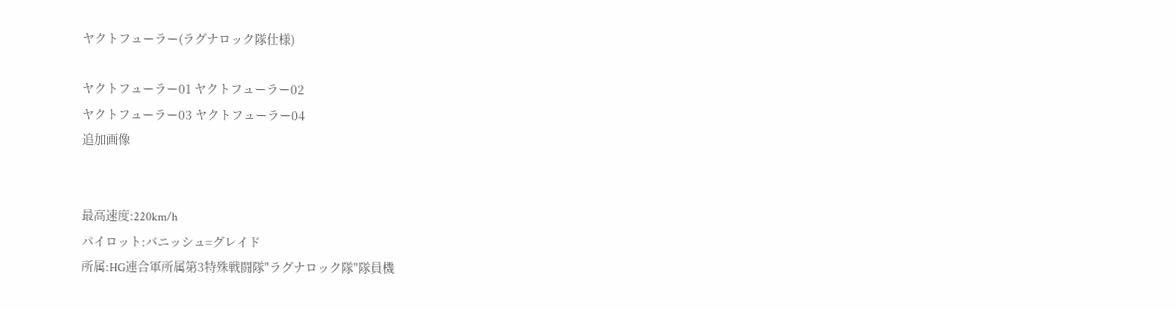ヤクトフューラー(ラグナロック隊仕様)

ヤクトフューラー01 ヤクトフューラー02
ヤクトフューラー03 ヤクトフューラー04
追加画像


最高速度:220km/h
パイロット:バニッシュ=グレイド
所属:HG連合軍所属第3特殊戦闘隊"ラグナロック隊"隊員機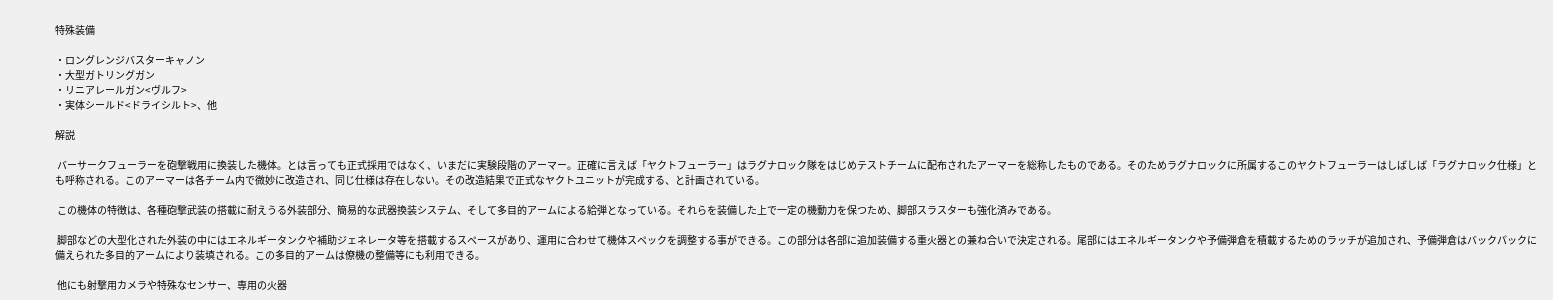特殊装備

・ロングレンジバスターキャノン
・大型ガトリングガン
・リニアレールガン<ヴルフ>
・実体シールド<ドライシルト>、他

解説

 バーサークフューラーを砲撃戦用に換装した機体。とは言っても正式採用ではなく、いまだに実験段階のアーマー。正確に言えば「ヤクトフューラー」はラグナロック隊をはじめテストチームに配布されたアーマーを総称したものである。そのためラグナロックに所属するこのヤクトフューラーはしばしば「ラグナロック仕様」とも呼称される。このアーマーは各チーム内で微妙に改造され、同じ仕様は存在しない。その改造結果で正式なヤクトユニットが完成する、と計画されている。

 この機体の特徴は、各種砲撃武装の搭載に耐えうる外装部分、簡易的な武器換装システム、そして多目的アームによる給弾となっている。それらを装備した上で一定の機動力を保つため、脚部スラスターも強化済みである。

 脚部などの大型化された外装の中にはエネルギータンクや補助ジェネレータ等を搭載するスペースがあり、運用に合わせて機体スペックを調整する事ができる。この部分は各部に追加装備する重火器との兼ね合いで決定される。尾部にはエネルギータンクや予備弾倉を積載するためのラッチが追加され、予備弾倉はバックパックに備えられた多目的アームにより装填される。この多目的アームは僚機の整備等にも利用できる。

 他にも射撃用カメラや特殊なセンサー、専用の火器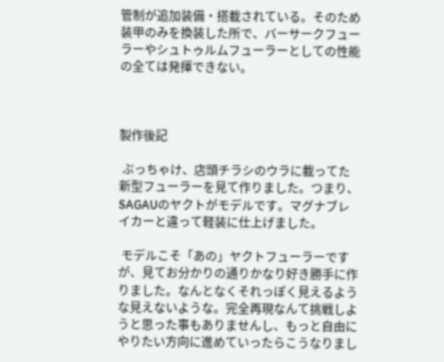管制が追加装備・搭載されている。そのため装甲のみを換装した所で、バーサークフューラーやシュトゥルムフューラーとしての性能の全ては発揮できない。



製作後記

 ぶっちゃけ、店頭チラシのウラに載ってた新型フューラーを見て作りました。つまり、SAGAUのヤクトがモデルです。マグナブレイカーと違って軽装に仕上げました。

 モデルこそ「あの」ヤクトフューラーですが、見てお分かりの通りかなり好き勝手に作りました。なんとなくそれっぽく見えるような見えないような。完全再現なんて挑戦しようと思った事もありませんし、もっと自由にやりたい方向に進めていったらこうなりまし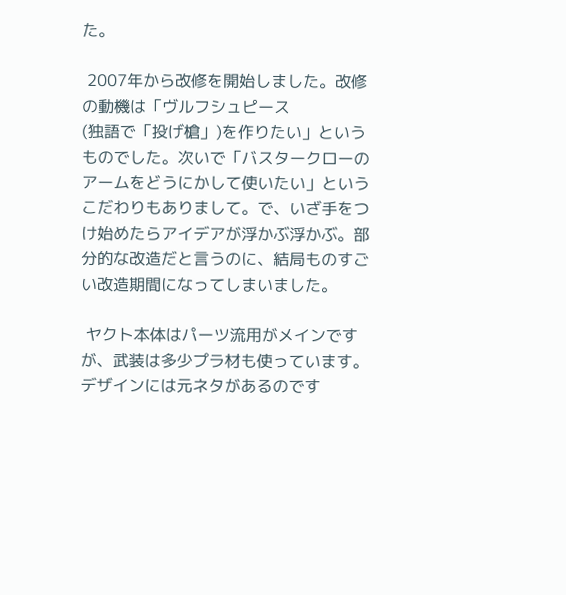た。

 2007年から改修を開始しました。改修の動機は「ヴルフシュピース
(独語で「投げ槍」)を作りたい」というものでした。次いで「バスタークローのアームをどうにかして使いたい」というこだわりもありまして。で、いざ手をつけ始めたらアイデアが浮かぶ浮かぶ。部分的な改造だと言うのに、結局ものすごい改造期間になってしまいました。

 ヤクト本体はパーツ流用がメインですが、武装は多少プラ材も使っています。デザインには元ネタがあるのです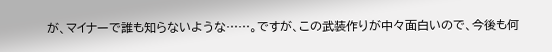が、マイナーで誰も知らないような……。ですが、この武装作りが中々面白いので、今後も何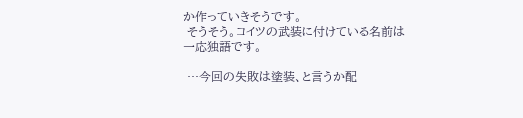か作っていきそうです。
 そうそう。コイツの武装に付けている名前は一応独語です。

 …今回の失敗は塗装、と言うか配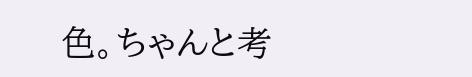色。ちゃんと考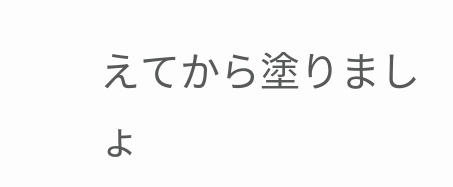えてから塗りましょ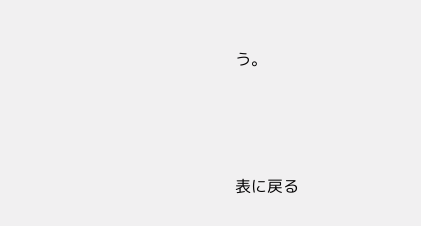う。





表に戻る